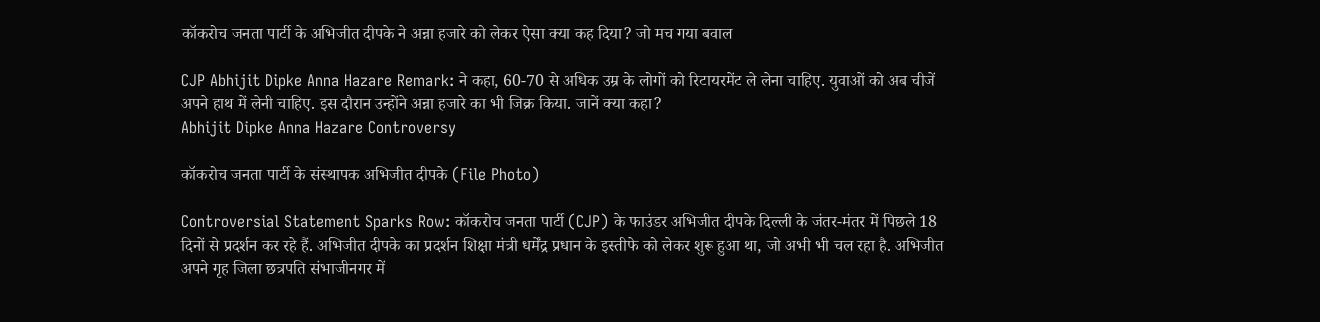कॉकरोच जनता पार्टी के अभ‍िजीत दीपके ने अन्ना हजारे को लेकर ऐसा क्‍या कह द‍िया? जो मच गया बवाल

CJP Abhijit Dipke Anna Hazare Remark: ने कहा, 60-70 से अधिक उम्र के लोगों को रिटायरमेंट ले लेना चाहिए. युवाओं को अब चीजें अपने हाथ में लेनी चाहिए. इस दौरान उन्होंने अन्ना हजारे का भी जिक्र किया. जानें क्या कहा?
Abhijit Dipke Anna Hazare Controversy

कॉकरोच जनता पार्टी के संस्थापक अभिजीत दीपके (File Photo)

Controversial Statement Sparks Row: कॉकरोच जनता पार्टी (CJP) के फाउंडर अभिजीत दीपके दिल्ली के जंतर-मंतर में पिछले 18 दिनों से प्रदर्शन कर रहे हैं. अभिजीत दीपके का प्रदर्शन शिक्षा मंत्री धर्मेंद्र प्रधान के इस्तीफे को लेकर शुरू हुआ था, जो अभी भी चल रहा है. अभिजीत अपने गृह जिला छत्रपति संभाजीनगर में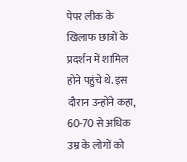पेपर लीक के खिलाफ छात्रों के प्रदर्शन में शामिल होने पहुंचे थे. इस दौरान उन्होंने कहा, 60-70 से अधिक उम्र के लोगों को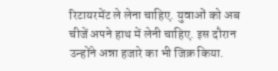रिटायरमेंट ले लेना चाहिए. युवाओं को अब चीजें अपने हाथ में लेनी चाहिए. इस दौरान उन्होंने अन्ना हजारे का भी जिक्र किया.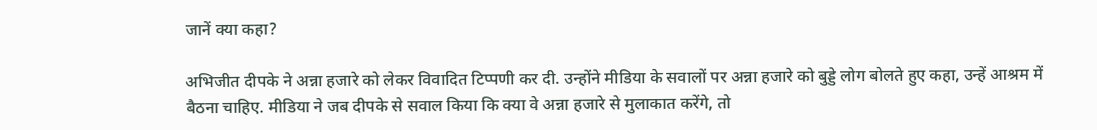जानें क्या कहा?

अभिजीत दीपके ने अन्ना हजारे को लेकर विवादित टिप्पणी कर दी. उन्होंने मीडिया के सवालों पर अन्ना हजारे को बुड्डे लोग बोलते हुए कहा, उन्हें आश्रम में बैठना चाहिए. मीडिया ने जब दीपके से सवाल किया कि क्या वे अन्ना हजारे से मुलाकात करेंगे, तो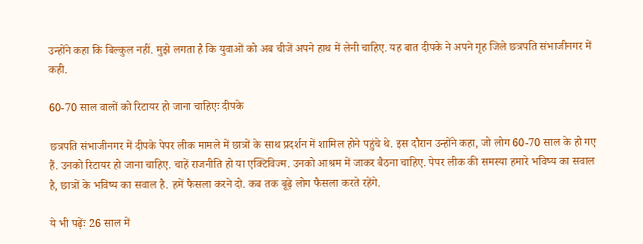उन्होंने कहा कि बिल्कुल नहीं. मुझे लगता है कि युवाओं को अब चीजें अपने हाथ में लेनी चाहिए. यह बात दीपके ने अपने गृह जिले छत्रपति संभाजीनगर में कही.

60-70 साल वालों को रिटायर हो जाना चाहिएः दीपके

छत्रपति संभाजीनगर में दीपके पेपर लीक मामले में छात्रों के साथ प्रदर्शन में शामिल होने पहुंचे थे. इस दौरान उन्होंने कहा, जो लोग 60-70 साल के हो गए हैं. उनको रिटायर हो जाना चाहिए. चाहें राजनीति हो या एक्टिविज्म. उनको आश्रम में जाकर बैठना चाहिए. पेपर लीक की समस्या हमारे भविष्य का सवाल है, छात्रों के भविष्य का सवाल है. हमें फैसला करने दो. कब तक बूढ़े लोग फैसला करते रहेंगे.

ये भी पढ़ेंः 26 साल में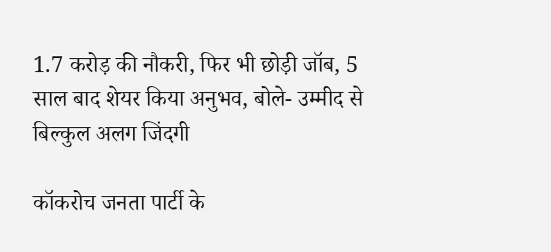1.7 करोड़ की नौकरी, फिर भी छोड़ी जॉब, 5 साल बाद शेयर किया अनुभव, बोले- उम्मीद से बिल्कुल अलग जिंदगी

कॉकरोच जनता पार्टी के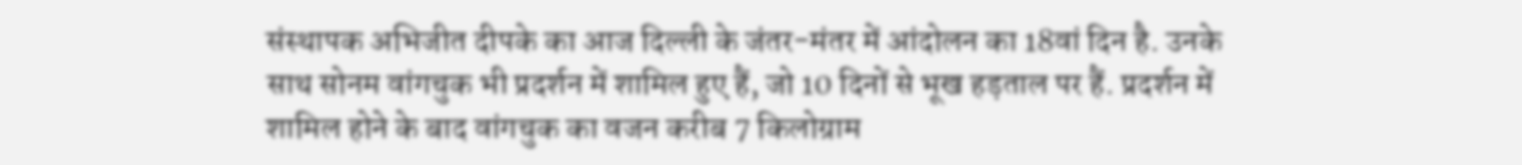संस्थापक अभिजीत दीपके का आज दिल्ली के जंतर-मंतर में आंदोलन का 18वां दिन है. उनके साथ सोनम वांगचुक भी प्रदर्शन में शामिल हुए हैं, जो 10 दिनों से भूख हड़ताल पर हैं. प्रदर्शन में शामिल होने के बाद वांगचुक का वजन करीब 7 किलोग्राम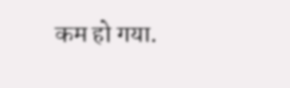कम हो गया.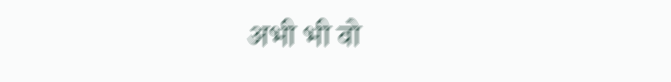अभी भी वो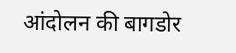आंदोलन की बागडोर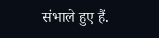संभाले हुए हैं.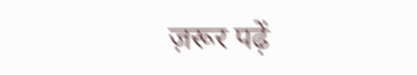ज़रूर पढ़ें